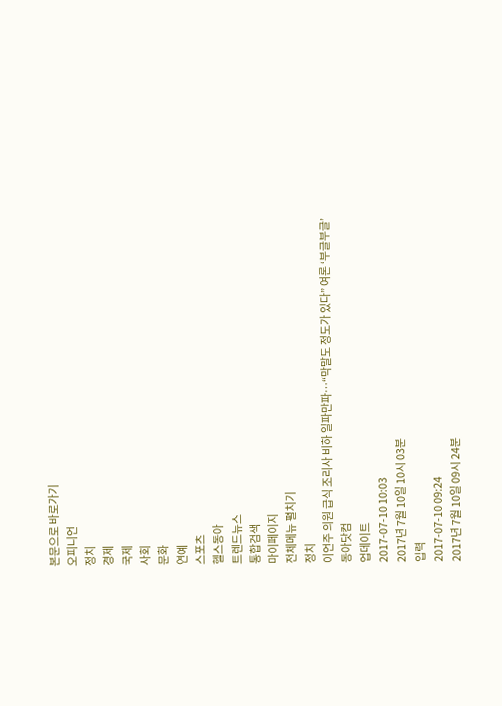본문으로 바로가기
오피니언
정치
경제
국제
사회
문화
연예
스포츠
헬스동아
트렌드뉴스
통합검색
마이페이지
전체메뉴 펼치기
정치
이언주 의원 급식 조리사 비하 일파만파…“막말도 정도가 있다” 여론 ‘부글부글’
동아닷컴
업데이트
2017-07-10 10:03
2017년 7월 10일 10시 03분
입력
2017-07-10 09:24
2017년 7월 10일 09시 24분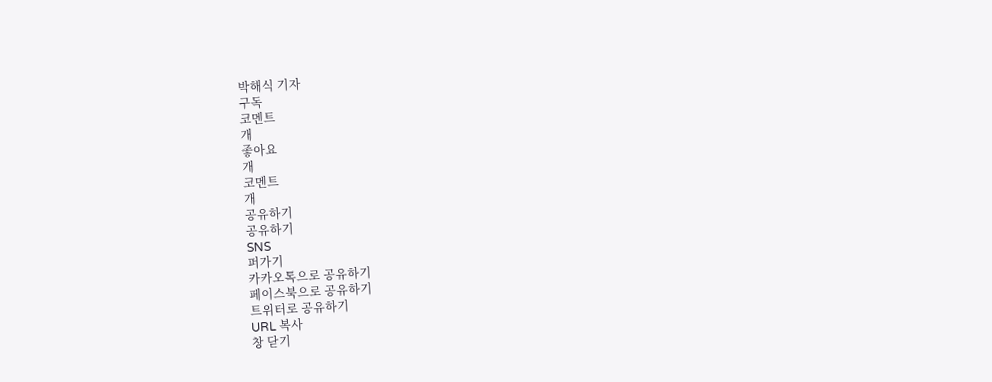박해식 기자
구독
코멘트
개
좋아요
개
코멘트
개
공유하기
공유하기
SNS
퍼가기
카카오톡으로 공유하기
페이스북으로 공유하기
트위터로 공유하기
URL 복사
창 닫기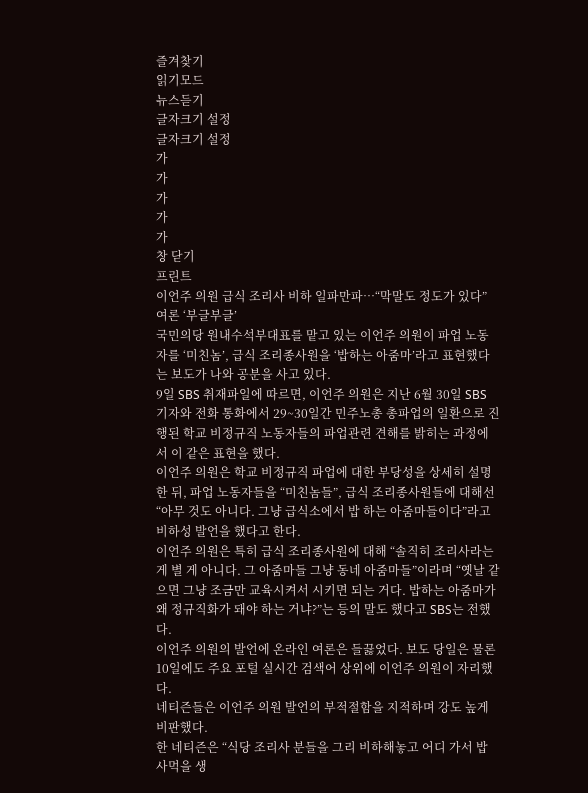즐겨찾기
읽기모드
뉴스듣기
글자크기 설정
글자크기 설정
가
가
가
가
가
창 닫기
프린트
이언주 의원 급식 조리사 비하 일파만파…“막말도 정도가 있다” 여론 ‘부글부글’
국민의당 원내수석부대표를 맡고 있는 이언주 의원이 파업 노동자를 ‘미친놈’, 급식 조리종사원을 ‘밥하는 아줌마’라고 표현했다는 보도가 나와 공분을 사고 있다.
9일 SBS 취재파일에 따르면, 이언주 의원은 지난 6월 30일 SBS 기자와 전화 통화에서 29~30일간 민주노총 총파업의 일환으로 진행된 학교 비정규직 노동자들의 파업관련 견해를 밝히는 과정에서 이 같은 표현을 했다.
이언주 의원은 학교 비정규직 파업에 대한 부당성을 상세히 설명한 뒤, 파업 노동자들을 “미친놈들”, 급식 조리종사원들에 대해선 “아무 것도 아니다. 그냥 급식소에서 밥 하는 아줌마들이다”라고 비하성 발언을 했다고 한다.
이언주 의원은 특히 급식 조리종사원에 대해 “솔직히 조리사라는 게 별 게 아니다. 그 아줌마들 그냥 동네 아줌마들”이라며 “옛날 같으면 그냥 조금만 교육시켜서 시키면 되는 거다. 밥하는 아줌마가 왜 정규직화가 돼야 하는 거냐?”는 등의 말도 했다고 SBS는 전했다.
이언주 의원의 발언에 온라인 여론은 들끓었다. 보도 당일은 물론 10일에도 주요 포털 실시간 검색어 상위에 이언주 의원이 자리했다.
네티즌들은 이언주 의원 발언의 부적절함을 지적하며 강도 높게 비판했다.
한 네티즌은 “식당 조리사 분들을 그리 비하해놓고 어디 가서 밥 사먹을 생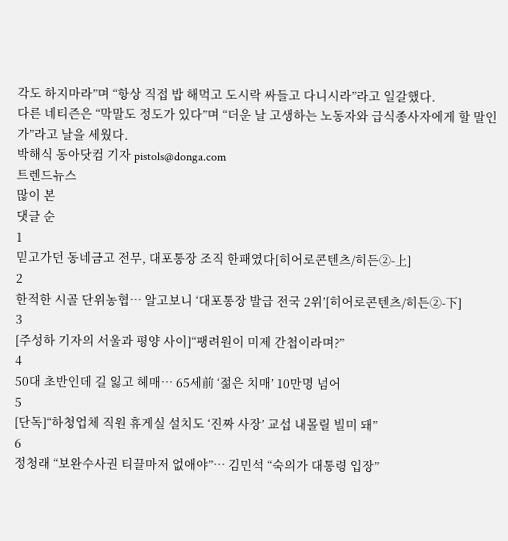각도 하지마라”며 “항상 직접 밥 해먹고 도시락 싸들고 다니시라”라고 일갈했다.
다른 네티즌은 “막말도 정도가 있다”며 “더운 날 고생하는 노동자와 급식종사자에게 할 말인가”라고 날을 세웠다.
박해식 동아닷컴 기자 pistols@donga.com
트렌드뉴스
많이 본
댓글 순
1
믿고가던 동네금고 전무, 대포통장 조직 한패였다[히어로콘텐츠/히든②-上]
2
한적한 시골 단위농협… 알고보니 ‘대포통장 발급 전국 2위’[히어로콘텐츠/히든②-下]
3
[주성하 기자의 서울과 평양 사이]“팽려원이 미제 간첩이라며?”
4
50대 초반인데 길 잃고 헤매… 65세前 ‘젊은 치매’ 10만명 넘어
5
[단독]“하청업체 직원 휴게실 설치도 ‘진짜 사장’ 교섭 내몰릴 빌미 돼”
6
정청래 “보완수사권 티끌마저 없애야”… 김민석 “숙의가 대통령 입장”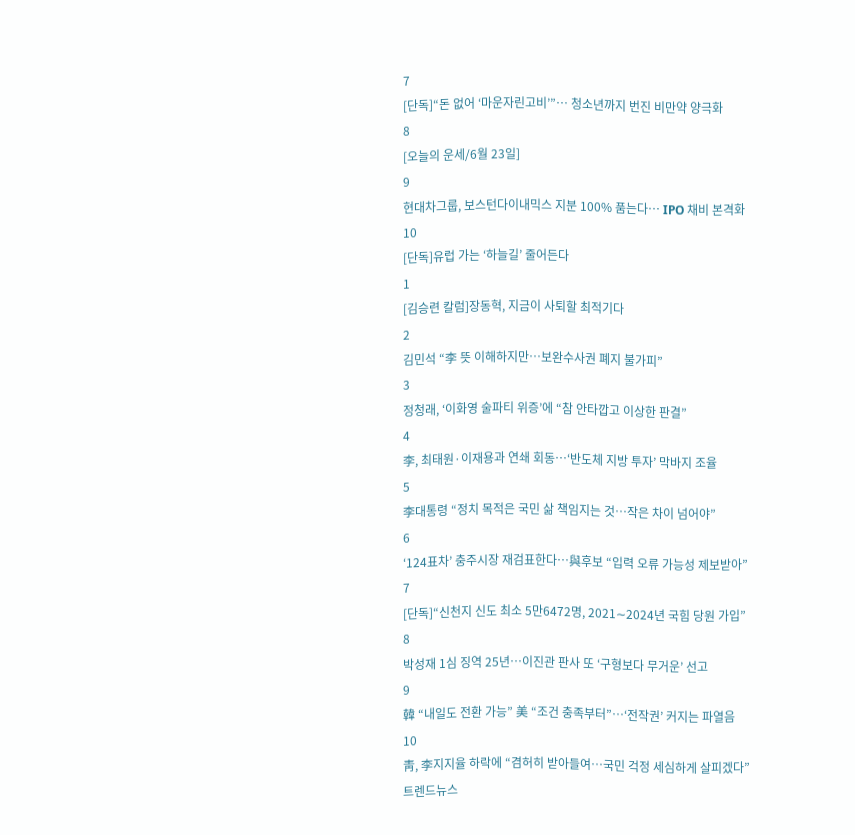7
[단독]“돈 없어 ‘마운자린고비’”… 청소년까지 번진 비만약 양극화
8
[오늘의 운세/6월 23일]
9
현대차그룹, 보스턴다이내믹스 지분 100% 품는다… IPO 채비 본격화
10
[단독]유럽 가는 ‘하늘길’ 줄어든다
1
[김승련 칼럼]장동혁, 지금이 사퇴할 최적기다
2
김민석 “李 뜻 이해하지만…보완수사권 폐지 불가피”
3
정청래, ‘이화영 술파티 위증’에 “참 안타깝고 이상한 판결”
4
李, 최태원·이재용과 연쇄 회동…‘반도체 지방 투자’ 막바지 조율
5
李대통령 “정치 목적은 국민 삶 책임지는 것…작은 차이 넘어야”
6
‘124표차’ 충주시장 재검표한다…與후보 “입력 오류 가능성 제보받아”
7
[단독]“신천지 신도 최소 5만6472명, 2021∼2024년 국힘 당원 가입”
8
박성재 1심 징역 25년…이진관 판사 또 ‘구형보다 무거운’ 선고
9
韓 “내일도 전환 가능” 美 “조건 충족부터”…‘전작권’ 커지는 파열음
10
靑, 李지지율 하락에 “겸허히 받아들여…국민 걱정 세심하게 살피겠다”
트렌드뉴스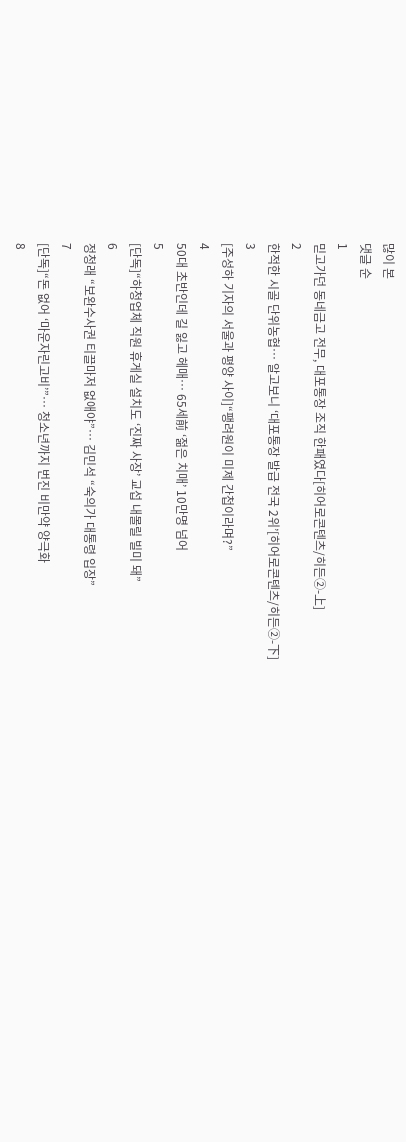많이 본
댓글 순
1
믿고가던 동네금고 전무, 대포통장 조직 한패였다[히어로콘텐츠/히든②-上]
2
한적한 시골 단위농협… 알고보니 ‘대포통장 발급 전국 2위’[히어로콘텐츠/히든②-下]
3
[주성하 기자의 서울과 평양 사이]“팽려원이 미제 간첩이라며?”
4
50대 초반인데 길 잃고 헤매… 65세前 ‘젊은 치매’ 10만명 넘어
5
[단독]“하청업체 직원 휴게실 설치도 ‘진짜 사장’ 교섭 내몰릴 빌미 돼”
6
정청래 “보완수사권 티끌마저 없애야”… 김민석 “숙의가 대통령 입장”
7
[단독]“돈 없어 ‘마운자린고비’”… 청소년까지 번진 비만약 양극화
8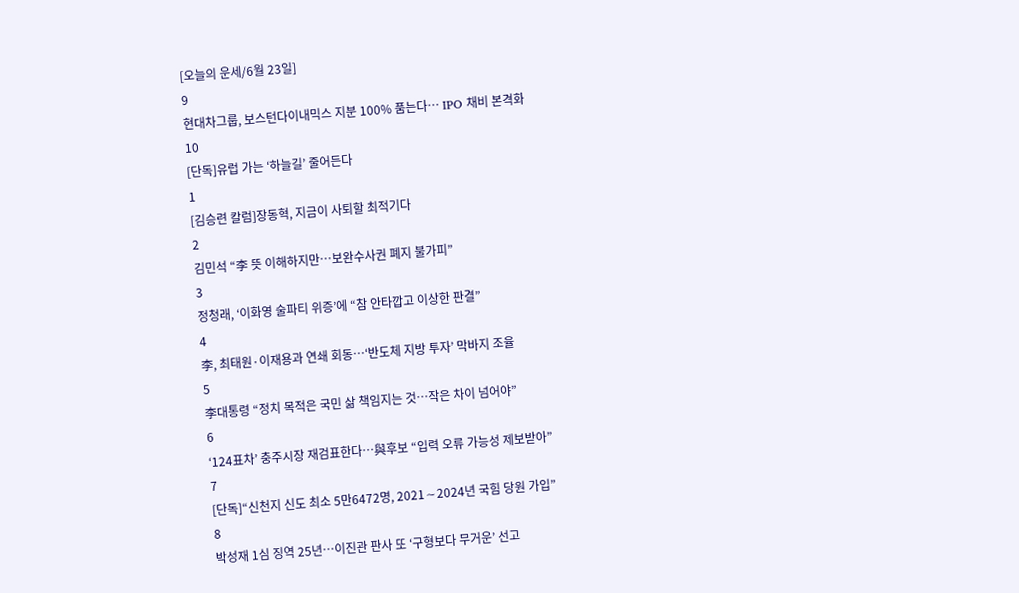[오늘의 운세/6월 23일]
9
현대차그룹, 보스턴다이내믹스 지분 100% 품는다… IPO 채비 본격화
10
[단독]유럽 가는 ‘하늘길’ 줄어든다
1
[김승련 칼럼]장동혁, 지금이 사퇴할 최적기다
2
김민석 “李 뜻 이해하지만…보완수사권 폐지 불가피”
3
정청래, ‘이화영 술파티 위증’에 “참 안타깝고 이상한 판결”
4
李, 최태원·이재용과 연쇄 회동…‘반도체 지방 투자’ 막바지 조율
5
李대통령 “정치 목적은 국민 삶 책임지는 것…작은 차이 넘어야”
6
‘124표차’ 충주시장 재검표한다…與후보 “입력 오류 가능성 제보받아”
7
[단독]“신천지 신도 최소 5만6472명, 2021∼2024년 국힘 당원 가입”
8
박성재 1심 징역 25년…이진관 판사 또 ‘구형보다 무거운’ 선고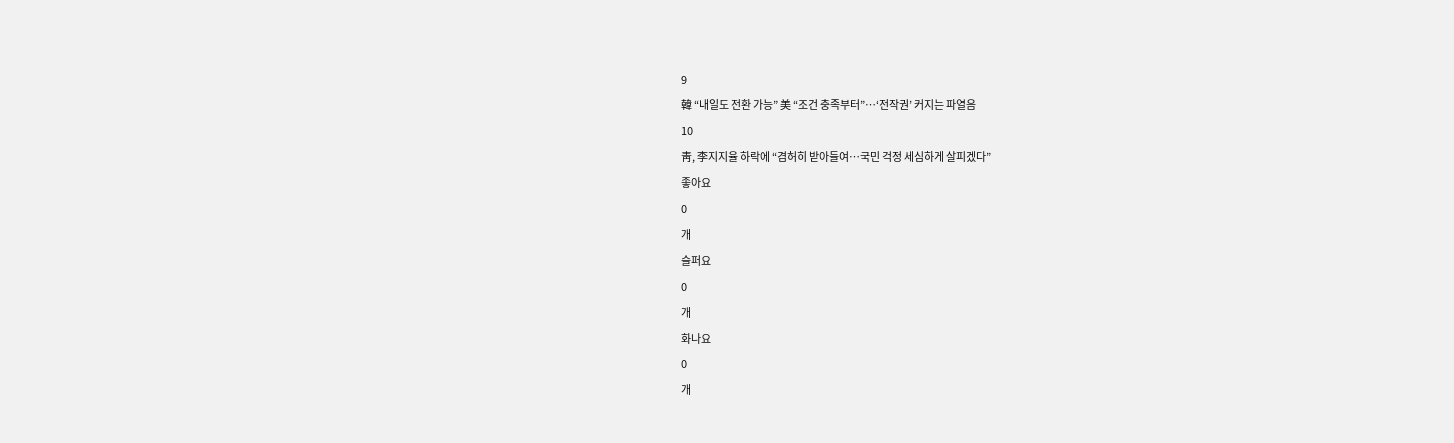9
韓 “내일도 전환 가능” 美 “조건 충족부터”…‘전작권’ 커지는 파열음
10
靑, 李지지율 하락에 “겸허히 받아들여…국민 걱정 세심하게 살피겠다”
좋아요
0
개
슬퍼요
0
개
화나요
0
개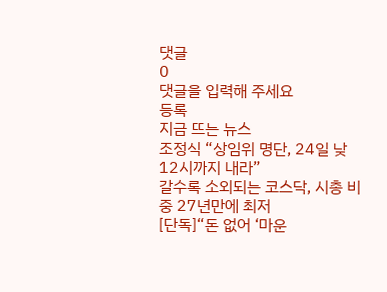댓글
0
댓글을 입력해 주세요
등록
지금 뜨는 뉴스
조정식 “상임위 명단, 24일 낮12시까지 내라”
갈수록 소외되는 코스닥, 시총 비중 27년만에 최저
[단독]“돈 없어 ‘마운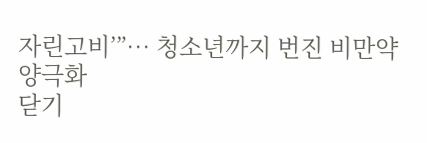자린고비’”… 청소년까지 번진 비만약 양극화
닫기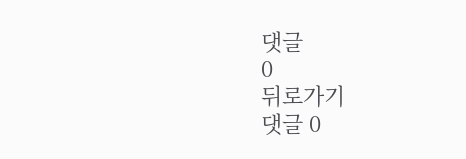댓글
0
뒤로가기
댓글 0